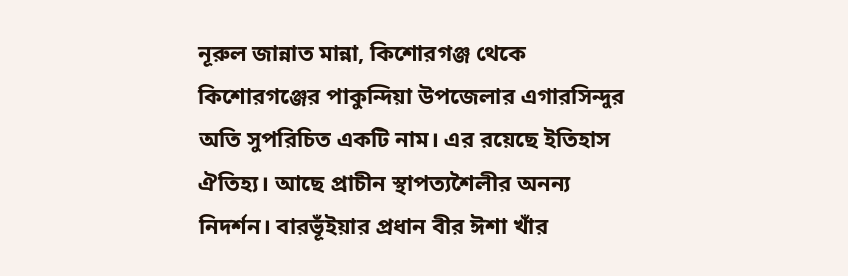নূরুল জান্নাত মান্না, কিশোরগঞ্জ থেকে
কিশোরগঞ্জের পাকুন্দিয়া উপজেলার এগারসিন্দুর অতি সুপরিচিত একটি নাম। এর রয়েছে ইতিহাস ঐতিহ্য। আছে প্রাচীন স্থাপত্যশৈলীর অনন্য নিদর্শন। বারভূঁইয়ার প্রধান বীর ঈশা খাঁর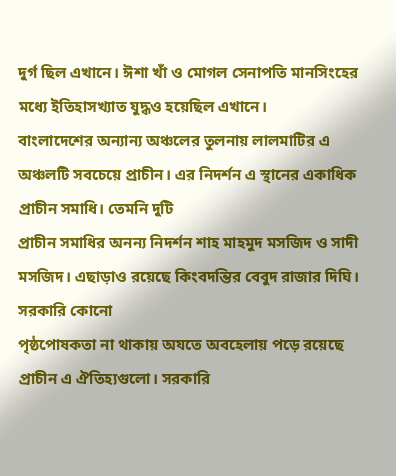দুর্গ ছিল এখানে। ঈশা খাঁ ও মোগল সেনাপতি মানসিংহের মধ্যে ইতিহাসখ্যাত যুদ্ধও হয়েছিল এখানে।
বাংলাদেশের অন্যান্য অঞ্চলের তুলনায় লালমাটির এ অঞ্চলটি সবচেয়ে প্রাচীন। এর নিদর্শন এ স্থানের একাধিক প্রাচীন সমাধি। তেমনি দুটি
প্রাচীন সমাধির অনন্য নিদর্শন শাহ মাহমুদ মসজিদ ও সাদী মসজিদ। এছাড়াও রয়েছে কিংবদন্তির বেবুদ রাজার দিঘি। সরকারি কোনো
পৃষ্ঠপোষকতা না থাকায় অযতে অবহেলায় পড়ে রয়েছে প্রাচীন এ ঐতিহ্যগুলো। সরকারি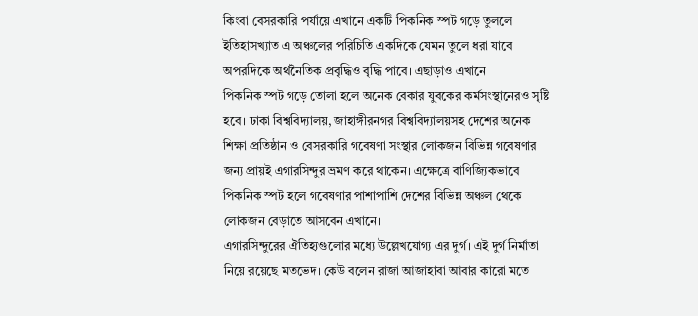কিংবা বেসরকারি পর্যায়ে এখানে একটি পিকনিক স্পট গড়ে তুললে ইতিহাসখ্যাত এ অঞ্চলের পরিচিতি একদিকে যেমন তুলে ধরা যাবে অপরদিকে অর্থনৈতিক প্রবৃদ্ধিও বৃদ্ধি পাবে। এছাড়াও এখানে
পিকনিক স্পট গড়ে তোলা হলে অনেক বেকার যুবকের কর্মসংস্থানেরও সৃষ্টি হবে। ঢাকা বিশ্ববিদ্যালয়, জাহাঙ্গীরনগর বিশ্ববিদ্যালয়সহ দেশের অনেক শিক্ষা প্রতিষ্ঠান ও বেসরকারি গবেষণা সংস্থার লোকজন বিভিন্ন গবেষণার জন্য প্রায়ই এগারসিন্দুর ভ্রমণ করে থাকেন। এক্ষেত্রে বাণিজ্যিকভাবে পিকনিক স্পট হলে গবেষণার পাশাপাশি দেশের বিভিন্ন অঞ্চল থেকে লোকজন বেড়াতে আসবেন এখানে।
এগারসিন্দুরের ঐতিহ্যগুলোর মধ্যে উল্লেখযোগ্য এর দুর্গ। এই দুর্গ নির্মাতা নিয়ে রয়েছে মতভেদ। কেউ বলেন রাজা আজাহাবা আবার কারো মতে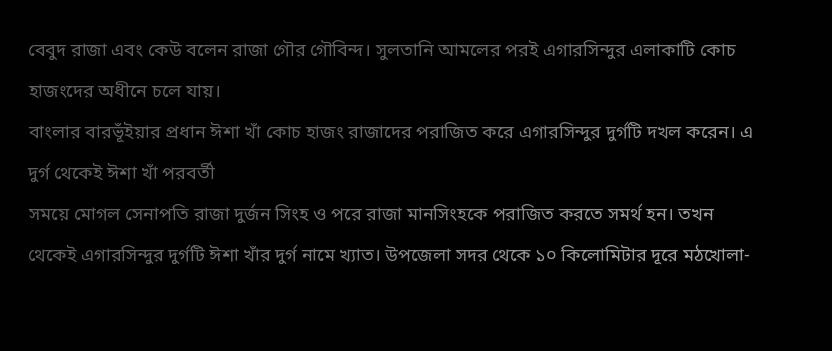বেবুদ রাজা এবং কেউ বলেন রাজা গৌর গৌবিন্দ। সুলতানি আমলের পরই এগারসিন্দুর এলাকাটি কোচ হাজংদের অধীনে চলে যায়।
বাংলার বারভূঁইয়ার প্রধান ঈশা খাঁ কোচ হাজং রাজাদের পরাজিত করে এগারসিন্দুর দুর্গটি দখল করেন। এ দুর্গ থেকেই ঈশা খাঁ পরবর্তী
সময়ে মোগল সেনাপতি রাজা দুর্জন সিংহ ও পরে রাজা মানসিংহকে পরাজিত করতে সমর্থ হন। তখন থেকেই এগারসিন্দুর দুর্গটি ঈশা খাঁর দুর্গ নামে খ্যাত। উপজেলা সদর থেকে ১০ কিলোমিটার দূরে মঠখোলা-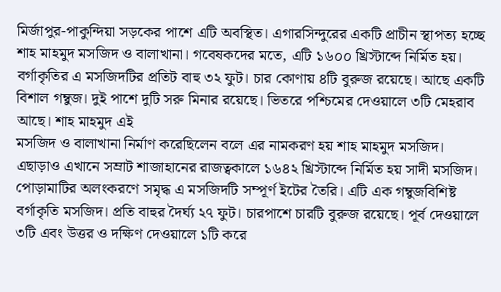মির্জাপুর-পাকুন্দিয়া সড়কের পাশে এটি অবস্থিত। এগারসিন্দুরের একটি প্রাচীন স্থাপত্য হচ্ছে শাহ মাহমুদ মসজিদ ও বালাখানা। গবেষকদের মতে, এটি ১৬০০ খ্রিস্টাব্দে নির্মিত হয়। বর্গাকৃতির এ মসজিদটির প্রতিট বাহু ৩২ ফুট। চার কোণায় ৪টি বুরুজ রয়েছে। আছে একটি বিশাল গম্বুজ। দুই পাশে দুটি সরু মিনার রয়েছে। ভিতরে পশ্চিমের দেওয়ালে ৩টি মেহরাব আছে। শাহ মাহমুদ এই
মসজিদ ও বালাখানা নির্মাণ করেছিলেন বলে এর নামকরণ হয় শাহ মাহমুদ মসজিদ। এছাড়াও এখানে সম্রাট শাজাহানের রাজত্বকালে ১৬৪২ খ্রিস্টাব্দে নির্মিত হয় সাদী মসজিদ। পোড়ামাটির অলংকরণে সমৃদ্ধ এ মসজিদটি সম্পূর্ণ ইটের তৈরি। এটি এক গম্বুজবিশিষ্ট বর্গাকৃতি মসজিদ। প্রতি বাহুর দৈর্ঘ্য ২৭ ফুট। চারপাশে চারটি বুরুজ রয়েছে। পূর্ব দেওয়ালে ৩টি এবং উত্তর ও দক্ষিণ দেওয়ালে ১টি করে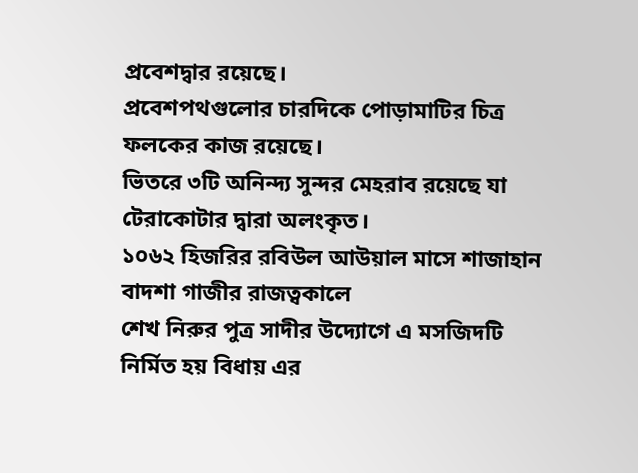প্রবেশদ্বার রয়েছে।
প্রবেশপথগুলোর চারদিকে পোড়ামাটির চিত্র ফলকের কাজ রয়েছে।
ভিতরে ৩টি অনিন্দ্য সুন্দর মেহরাব রয়েছে যা টেরাকোটার দ্বারা অলংকৃত।
১০৬২ হিজরির রবিউল আউয়াল মাসে শাজাহান বাদশা গাজীর রাজত্বকালে
শেখ নিরুর পুত্র সাদীর উদ্যোগে এ মসজিদটি নির্মিত হয় বিধায় এর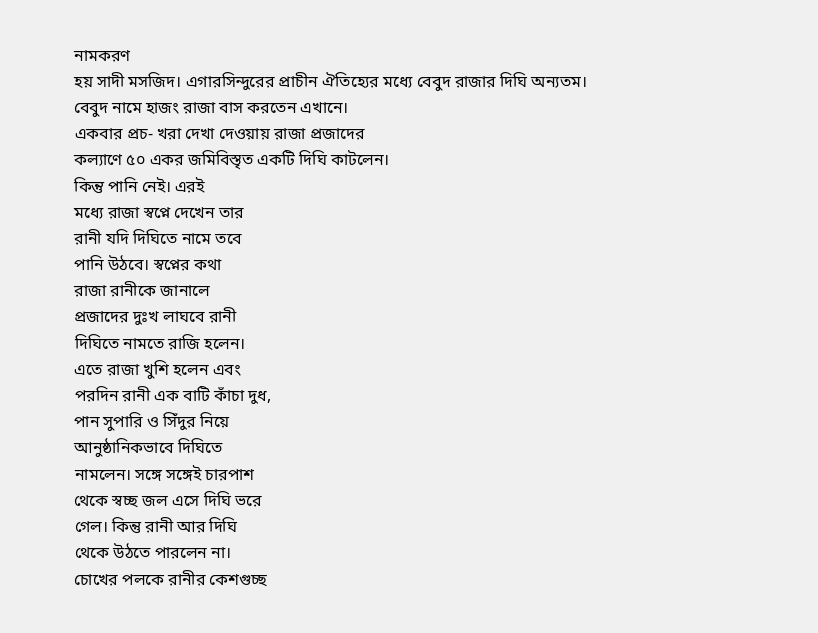নামকরণ
হয় সাদী মসজিদ। এগারসিন্দুরের প্রাচীন ঐতিহ্যের মধ্যে বেবুদ রাজার দিঘি অন্যতম।
বেবুদ নামে হাজং রাজা বাস করতেন এখানে।
একবার প্রচ- খরা দেখা দেওয়ায় রাজা প্রজাদের
কল্যাণে ৫০ একর জমিবিস্তৃত একটি দিঘি কাটলেন।
কিন্তু পানি নেই। এরই
মধ্যে রাজা স্বপ্নে দেখেন তার
রানী যদি দিঘিতে নামে তবে
পানি উঠবে। স্বপ্নের কথা
রাজা রানীকে জানালে
প্রজাদের দুঃখ লাঘবে রানী
দিঘিতে নামতে রাজি হলেন।
এতে রাজা খুশি হলেন এবং
পরদিন রানী এক বাটি কাঁচা দুধ,
পান সুপারি ও সিঁদুর নিয়ে
আনুষ্ঠানিকভাবে দিঘিতে
নামলেন। সঙ্গে সঙ্গেই চারপাশ
থেকে স্বচ্ছ জল এসে দিঘি ভরে
গেল। কিন্তু রানী আর দিঘি
থেকে উঠতে পারলেন না।
চোখের পলকে রানীর কেশগুচ্ছ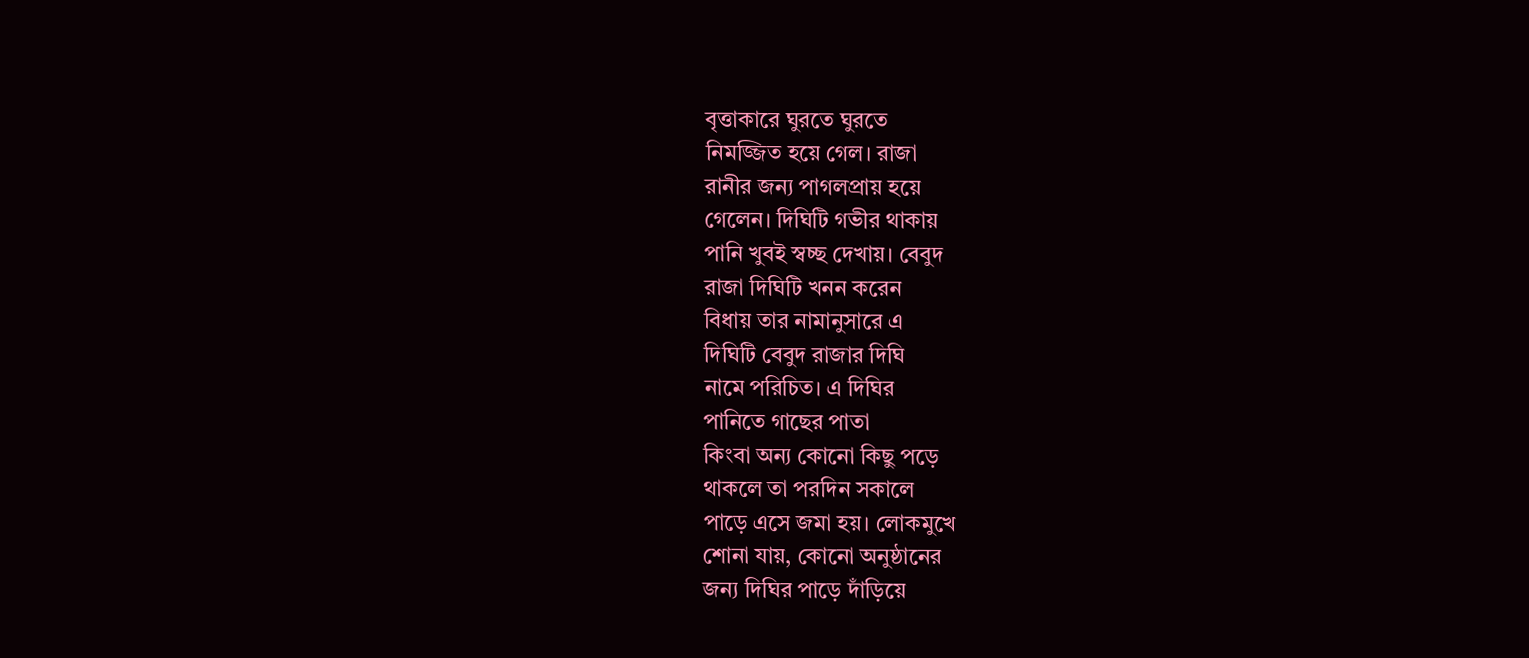বৃত্তাকারে ঘুরতে ঘুরতে
নিমজ্জিত হয়ে গেল। রাজা
রানীর জন্য পাগলপ্রায় হয়ে
গেলেন। দিঘিটি গভীর থাকায়
পানি খুবই স্বচ্ছ দেখায়। বেবুদ
রাজা দিঘিটি খনন করেন
বিধায় তার নামানুসারে এ
দিঘিটি বেবুদ রাজার দিঘি
নামে পরিচিত। এ দিঘির
পানিতে গাছের পাতা
কিংবা অন্য কোনো কিছু পড়ে
থাকলে তা পরদিন সকালে
পাড়ে এসে জমা হয়। লোকমুখে
শোনা যায়, কোনো অনুষ্ঠানের
জন্য দিঘির পাড়ে দাঁড়িয়ে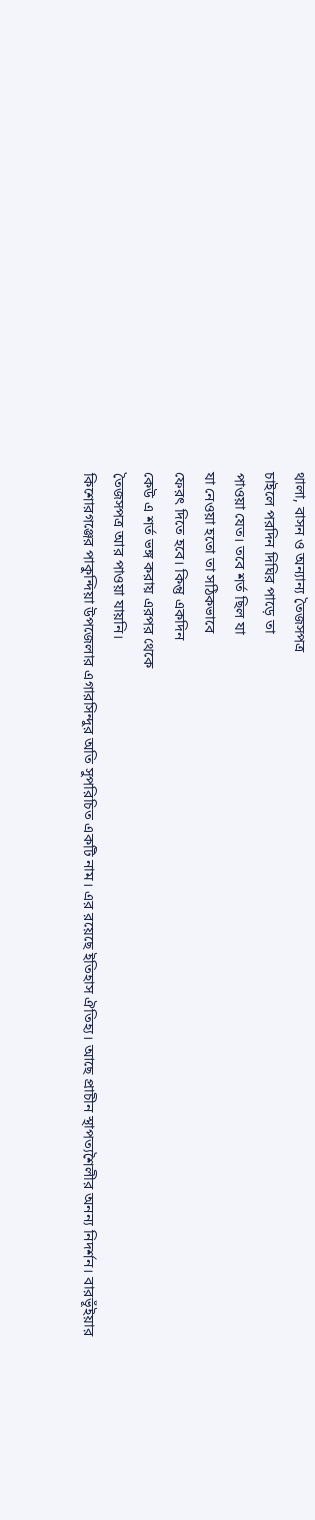থালা, বাসন ও অন্যান্য তৈজসপত্র
চাইলে পরদিন দিঘির পাড়ে তা
পাওয়া যেত। তবে শর্ত ছিল যা
যা নেওয়া হতো তা সঠিকভাবে
ফেরৎ দিতে হবে। কিন্তু একদিন
কেউ এ শর্ত ভঙ্গ করায় এরপর থেকে
তৈজসপত্র আর পাওয়া যায়নি।
কিশোরগঞ্জের পাকুন্দিয়া উপজেলার এগারসিন্দুর অতি সুপরিচিত একটি নাম। এর রয়েছে ইতিহাস ঐতিহ্য। আছে প্রাচীন স্থাপত্যশৈলীর অনন্য নিদর্শন। বারভূঁইয়ার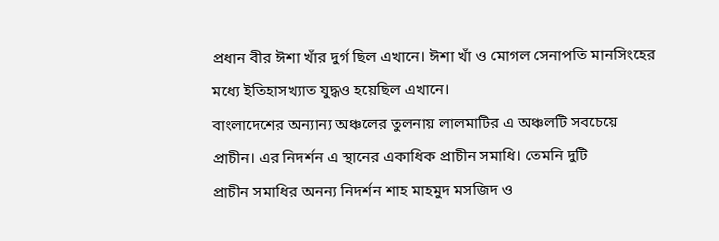প্রধান বীর ঈশা খাঁর দুর্গ ছিল এখানে। ঈশা খাঁ ও মোগল সেনাপতি মানসিংহের মধ্যে ইতিহাসখ্যাত যুদ্ধও হয়েছিল এখানে।
বাংলাদেশের অন্যান্য অঞ্চলের তুলনায় লালমাটির এ অঞ্চলটি সবচেয়ে প্রাচীন। এর নিদর্শন এ স্থানের একাধিক প্রাচীন সমাধি। তেমনি দুটি
প্রাচীন সমাধির অনন্য নিদর্শন শাহ মাহমুদ মসজিদ ও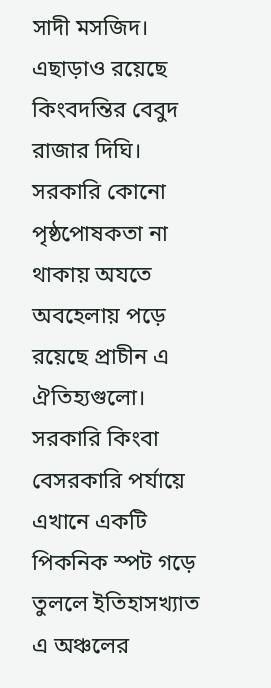সাদী মসজিদ। এছাড়াও রয়েছে কিংবদন্তির বেবুদ রাজার দিঘি। সরকারি কোনো
পৃষ্ঠপোষকতা না থাকায় অযতে অবহেলায় পড়ে রয়েছে প্রাচীন এ ঐতিহ্যগুলো। সরকারি কিংবা বেসরকারি পর্যায়ে এখানে একটি পিকনিক স্পট গড়ে তুললে ইতিহাসখ্যাত এ অঞ্চলের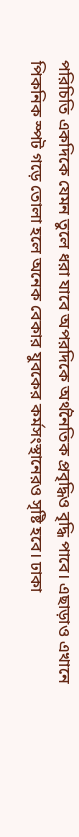পরিচিতি একদিকে যেমন তুলে ধরা যাবে অপরদিকে অর্থনৈতিক প্রবৃদ্ধিও বৃদ্ধি পাবে। এছাড়াও এখানে
পিকনিক স্পট গড়ে তোলা হলে অনেক বেকার যুবকের কর্মসংস্থানেরও সৃষ্টি হবে। ঢাকা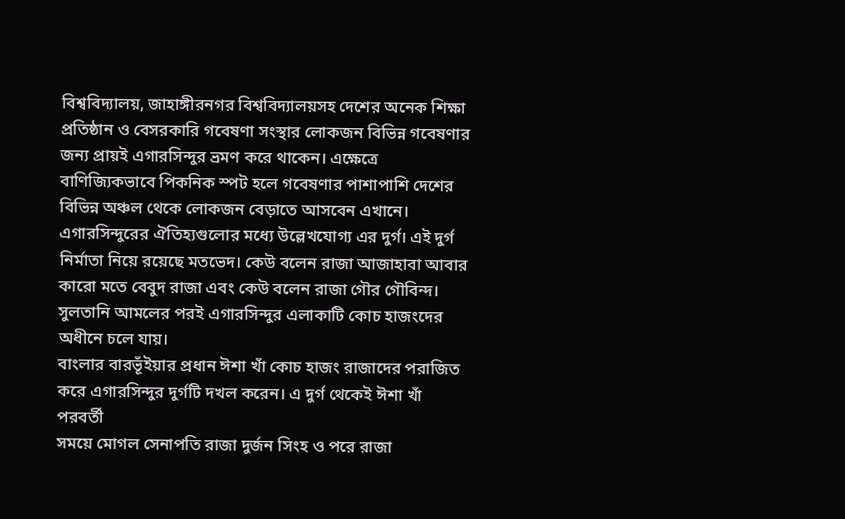বিশ্ববিদ্যালয়, জাহাঙ্গীরনগর বিশ্ববিদ্যালয়সহ দেশের অনেক শিক্ষা প্রতিষ্ঠান ও বেসরকারি গবেষণা সংস্থার লোকজন বিভিন্ন গবেষণার জন্য প্রায়ই এগারসিন্দুর ভ্রমণ করে থাকেন। এক্ষেত্রে বাণিজ্যিকভাবে পিকনিক স্পট হলে গবেষণার পাশাপাশি দেশের বিভিন্ন অঞ্চল থেকে লোকজন বেড়াতে আসবেন এখানে।
এগারসিন্দুরের ঐতিহ্যগুলোর মধ্যে উল্লেখযোগ্য এর দুর্গ। এই দুর্গ নির্মাতা নিয়ে রয়েছে মতভেদ। কেউ বলেন রাজা আজাহাবা আবার কারো মতে বেবুদ রাজা এবং কেউ বলেন রাজা গৌর গৌবিন্দ। সুলতানি আমলের পরই এগারসিন্দুর এলাকাটি কোচ হাজংদের অধীনে চলে যায়।
বাংলার বারভূঁইয়ার প্রধান ঈশা খাঁ কোচ হাজং রাজাদের পরাজিত করে এগারসিন্দুর দুর্গটি দখল করেন। এ দুর্গ থেকেই ঈশা খাঁ পরবর্তী
সময়ে মোগল সেনাপতি রাজা দুর্জন সিংহ ও পরে রাজা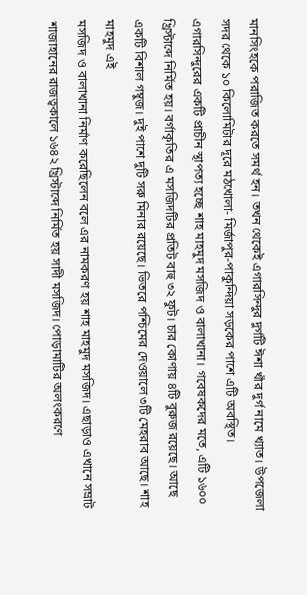মানসিংহকে পরাজিত করতে সমর্থ হন। তখন থেকেই এগারসিন্দুর দুর্গটি ঈশা খাঁর দুর্গ নামে খ্যাত। উপজেলা সদর থেকে ১০ কিলোমিটার দূরে মঠখোলা- মির্জাপুর-পাকুন্দিয়া সড়কের পাশে এটি অবস্থিত। এগারসিন্দুরের একটি প্রাচীন স্থাপত্য হচ্ছে শাহ মাহমুদ মসজিদ ও বালাখানা। গবেষকদের মতে, এটি ১৬০০ খ্রিস্টাব্দে নির্মিত হয়। বর্গাকৃতির এ মসজিদটির প্রতিট বাহু ৩২ ফুট। চার কোণায় ৪টি বুরুজ রয়েছে। আছে একটি বিশাল গম্বুজ। দুই পাশে দুটি সরু মিনার রয়েছে। ভিতরে পশ্চিমের দেওয়ালে ৩টি মেহরাব আছে। শাহ মাহমুদ এই
মসজিদ ও বালাখানা নির্মাণ করেছিলেন বলে এর নামকরণ হয় শাহ মাহমুদ মসজিদ। এছাড়াও এখানে সম্রাট শাজাহানের রাজত্বকালে ১৬৪২ খ্রিস্টাব্দে নির্মিত হয় সাদী মসজিদ। পোড়ামাটির অলংকরণে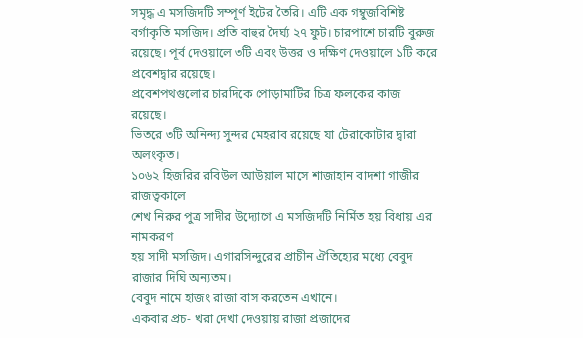সমৃদ্ধ এ মসজিদটি সম্পূর্ণ ইটের তৈরি। এটি এক গম্বুজবিশিষ্ট বর্গাকৃতি মসজিদ। প্রতি বাহুর দৈর্ঘ্য ২৭ ফুট। চারপাশে চারটি বুরুজ রয়েছে। পূর্ব দেওয়ালে ৩টি এবং উত্তর ও দক্ষিণ দেওয়ালে ১টি করে প্রবেশদ্বার রয়েছে।
প্রবেশপথগুলোর চারদিকে পোড়ামাটির চিত্র ফলকের কাজ রয়েছে।
ভিতরে ৩টি অনিন্দ্য সুন্দর মেহরাব রয়েছে যা টেরাকোটার দ্বারা অলংকৃত।
১০৬২ হিজরির রবিউল আউয়াল মাসে শাজাহান বাদশা গাজীর রাজত্বকালে
শেখ নিরুর পুত্র সাদীর উদ্যোগে এ মসজিদটি নির্মিত হয় বিধায় এর নামকরণ
হয় সাদী মসজিদ। এগারসিন্দুরের প্রাচীন ঐতিহ্যের মধ্যে বেবুদ রাজার দিঘি অন্যতম।
বেবুদ নামে হাজং রাজা বাস করতেন এখানে।
একবার প্রচ- খরা দেখা দেওয়ায় রাজা প্রজাদের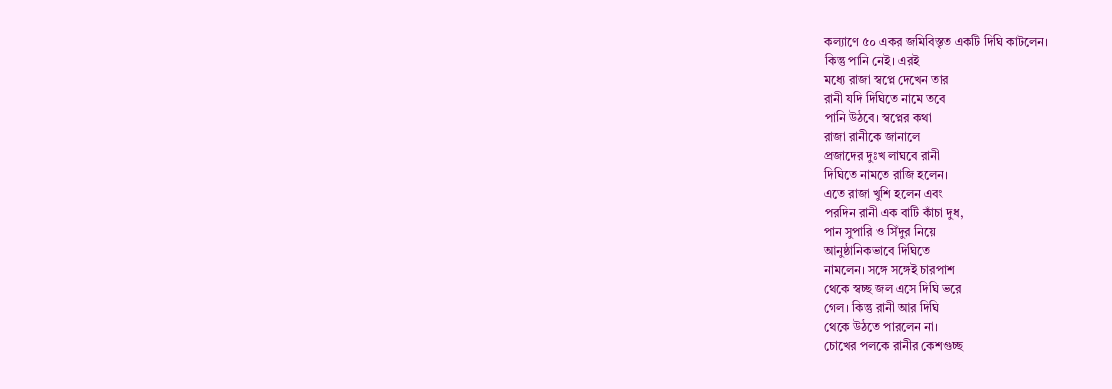কল্যাণে ৫০ একর জমিবিস্তৃত একটি দিঘি কাটলেন।
কিন্তু পানি নেই। এরই
মধ্যে রাজা স্বপ্নে দেখেন তার
রানী যদি দিঘিতে নামে তবে
পানি উঠবে। স্বপ্নের কথা
রাজা রানীকে জানালে
প্রজাদের দুঃখ লাঘবে রানী
দিঘিতে নামতে রাজি হলেন।
এতে রাজা খুশি হলেন এবং
পরদিন রানী এক বাটি কাঁচা দুধ,
পান সুপারি ও সিঁদুর নিয়ে
আনুষ্ঠানিকভাবে দিঘিতে
নামলেন। সঙ্গে সঙ্গেই চারপাশ
থেকে স্বচ্ছ জল এসে দিঘি ভরে
গেল। কিন্তু রানী আর দিঘি
থেকে উঠতে পারলেন না।
চোখের পলকে রানীর কেশগুচ্ছ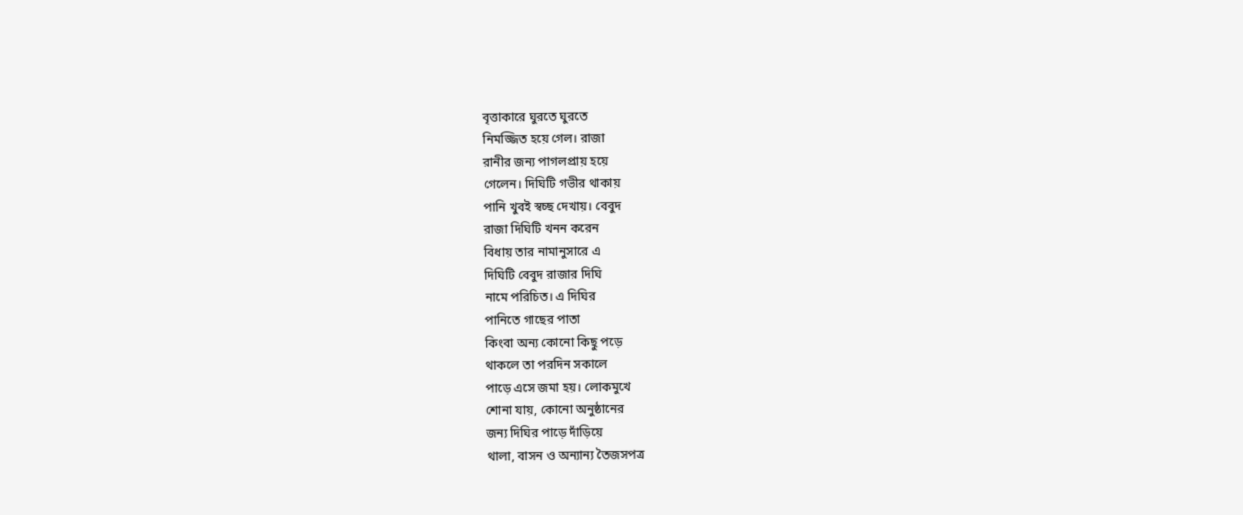বৃত্তাকারে ঘুরতে ঘুরতে
নিমজ্জিত হয়ে গেল। রাজা
রানীর জন্য পাগলপ্রায় হয়ে
গেলেন। দিঘিটি গভীর থাকায়
পানি খুবই স্বচ্ছ দেখায়। বেবুদ
রাজা দিঘিটি খনন করেন
বিধায় তার নামানুসারে এ
দিঘিটি বেবুদ রাজার দিঘি
নামে পরিচিত। এ দিঘির
পানিতে গাছের পাতা
কিংবা অন্য কোনো কিছু পড়ে
থাকলে তা পরদিন সকালে
পাড়ে এসে জমা হয়। লোকমুখে
শোনা যায়, কোনো অনুষ্ঠানের
জন্য দিঘির পাড়ে দাঁড়িয়ে
থালা, বাসন ও অন্যান্য তৈজসপত্র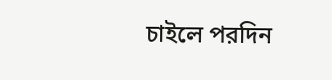চাইলে পরদিন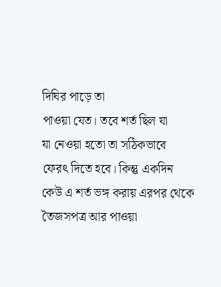দিঘির পাড়ে তা
পাওয়া যেত। তবে শর্ত ছিল যা
যা নেওয়া হতো তা সঠিকভাবে
ফেরৎ দিতে হবে। কিন্তু একদিন
কেউ এ শর্ত ভঙ্গ করায় এরপর থেকে
তৈজসপত্র আর পাওয়া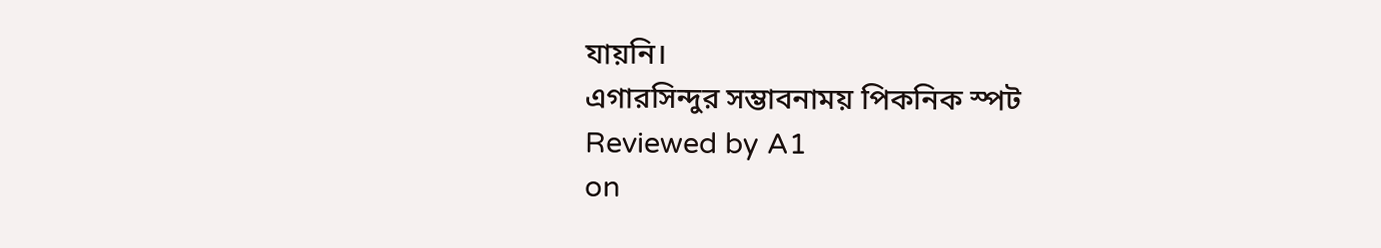যায়নি।
এগারসিন্দুর সম্ভাবনাময় পিকনিক স্পট
Reviewed by A1
on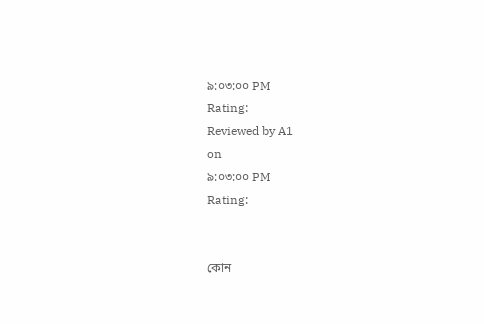৯:০৩:০০ PM
Rating:
Reviewed by A1
on
৯:০৩:০০ PM
Rating:


কোন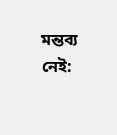মন্তব্য নেই: